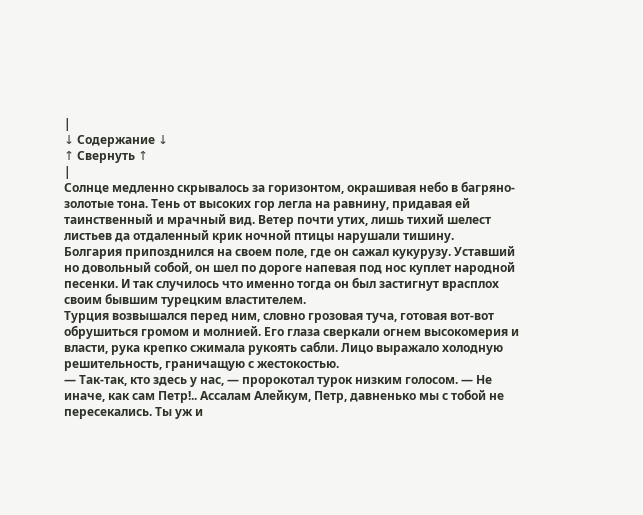|
↓ Содержание ↓
↑ Свернуть ↑
|
Солнце медленно скрывалось за горизонтом, окрашивая небо в багряно-золотые тона. Тень от высоких гор легла на равнину, придавая ей таинственный и мрачный вид. Ветер почти утих, лишь тихий шелест листьев да отдаленный крик ночной птицы нарушали тишину.
Болгария припозднился на своем поле, где он сажал кукурузу. Уставший но довольный собой, он шел по дороге напевая под нос куплет народной песенки. И так случилось что именно тогда он был застигнут врасплох своим бывшим турецким властителем.
Турция возвышался перед ним, словно грозовая туча, готовая вот-вот обрушиться громом и молнией. Его глаза сверкали огнем высокомерия и власти, рука крепко сжимала рукоять сабли. Лицо выражало холодную решительность, граничащую с жестокостью.
— Так-так, кто здесь у нас, — пророкотал турок низким голосом. — Не иначе, как сам Петр!.. Ассалам Алейкум, Петр, давненько мы с тобой не пересекались. Ты уж и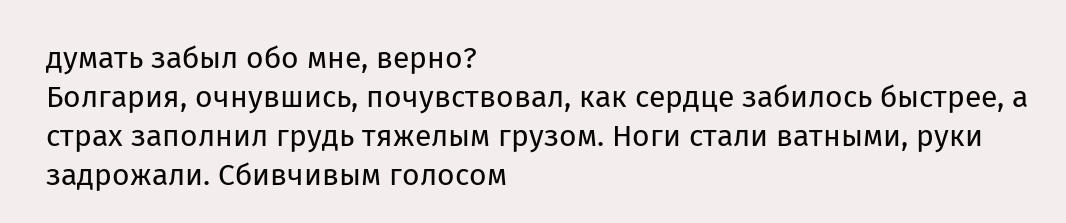думать забыл обо мне, верно?
Болгария, очнувшись, почувствовал, как сердце забилось быстрее, а страх заполнил грудь тяжелым грузом. Ноги стали ватными, руки задрожали. Сбивчивым голосом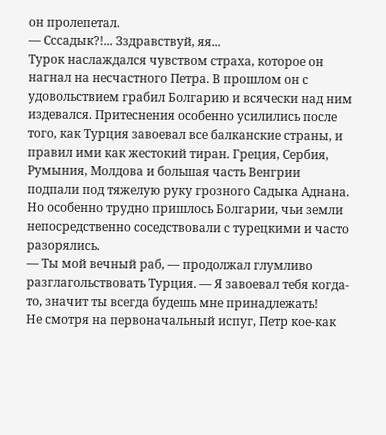он пролепетал.
— Сссадык?!... Зздравствуй, яя...
Турок наслаждался чувством страха, которое он нагнал на несчастного Петра. В прошлом он с удовольствием грабил Болгарию и всячески над ним издевался. Притеснения особенно усилились после того, как Турция завоевал все балканские страны, и правил ими как жестокий тиран. Греция, Сербия, Румыния, Молдова и большая часть Венгрии подпали под тяжелую руку грозного Садыка Аднана. Но особенно трудно пришлось Болгарии, чьи земли непосредственно соседствовали с турецкими и часто разорялись.
— Ты мой вечный раб, — продолжал глумливо разглагольствовать Турция. — Я завоевал тебя когда-то, значит ты всегда будешь мне принадлежать!
Не смотря на первоначальный испуг, Петр кое-как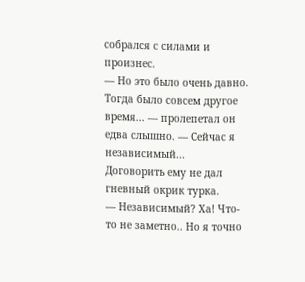собрался с силами и произнес.
— Но это было очень давно. Тогда было совсем другое время... — пролепетал он едва слышно. — Сейчас я независимый...
Договорить ему не дал гневный окрик турка.
— Независимый? Ха! Что-то не заметно.. Но я точно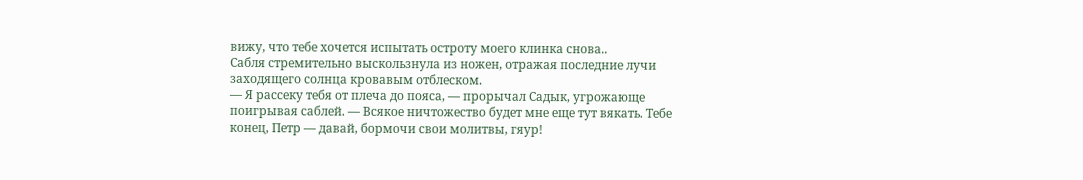вижу, что тебе хочется испытать остроту моего клинка снова..
Сабля стремительно выскользнула из ножен, отражая последние лучи заходящего солнца кровавым отблеском.
— Я рассеку тебя от плеча до пояса, — прорычал Садык, угрожающе поигрывая саблей. — Всякое ничтожество будет мне еще тут вякать. Тебе конец, Петр — давай, бормочи свои молитвы, гяур!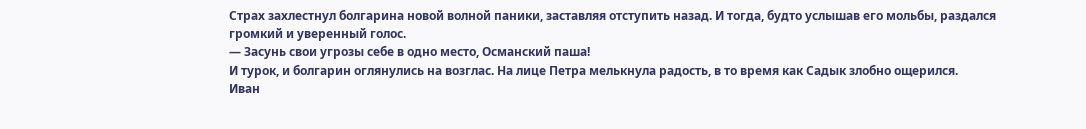Страх захлестнул болгарина новой волной паники, заставляя отступить назад. И тогда, будто услышав его мольбы, раздался громкий и уверенный голос.
— Засунь свои угрозы себе в одно место, Османский паша!
И турок, и болгарин оглянулись на возглас. На лице Петра мелькнула радость, в то время как Садык злобно ощерился.
Иван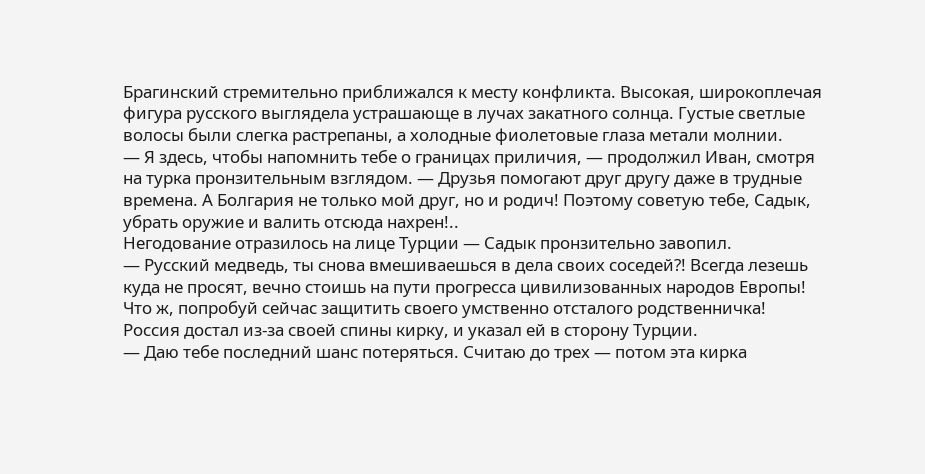Брагинский стремительно приближался к месту конфликта. Высокая, широкоплечая фигура русского выглядела устрашающе в лучах закатного солнца. Густые светлые волосы были слегка растрепаны, а холодные фиолетовые глаза метали молнии.
— Я здесь, чтобы напомнить тебе о границах приличия, — продолжил Иван, смотря на турка пронзительным взглядом. — Друзья помогают друг другу даже в трудные времена. А Болгария не только мой друг, но и родич! Поэтому советую тебе, Садык, убрать оружие и валить отсюда нахрен!..
Негодование отразилось на лице Турции — Садык пронзительно завопил.
— Русский медведь, ты снова вмешиваешься в дела своих соседей?! Всегда лезешь куда не просят, вечно стоишь на пути прогресса цивилизованных народов Европы! Что ж, попробуй сейчас защитить своего умственно отсталого родственничка!
Россия достал из-за своей спины кирку, и указал ей в сторону Турции.
— Даю тебе последний шанс потеряться. Считаю до трех — потом эта кирка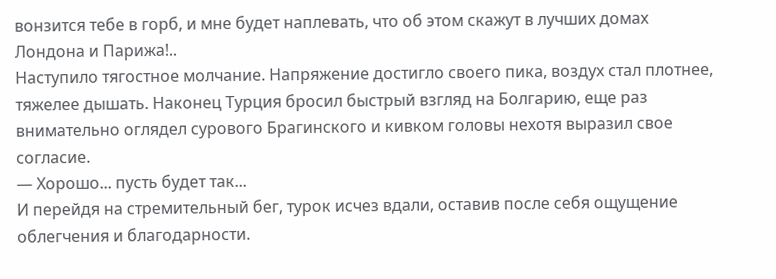вонзится тебе в горб, и мне будет наплевать, что об этом скажут в лучших домах Лондона и Парижа!..
Наступило тягостное молчание. Напряжение достигло своего пика, воздух стал плотнее, тяжелее дышать. Наконец Турция бросил быстрый взгляд на Болгарию, еще раз внимательно оглядел сурового Брагинского и кивком головы нехотя выразил свое согласие.
— Хорошо... пусть будет так...
И перейдя на стремительный бег, турок исчез вдали, оставив после себя ощущение облегчения и благодарности.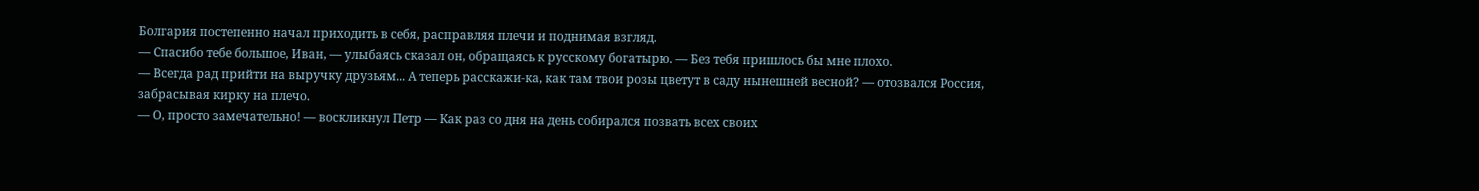Болгария постепенно начал приходить в себя, расправляя плечи и поднимая взгляд.
— Спасибо тебе большое, Иван, — улыбаясь сказал он, обращаясь к русскому богатырю. — Без тебя пришлось бы мне плохо.
— Всегда рад прийти на выручку друзьям... А теперь расскажи-ка, как там твои розы цветут в саду нынешней весной? — отозвался Россия, забрасывая кирку на плечо.
— О, просто замечательно! — воскликнул Петр — Как раз со дня на день собирался позвать всех своих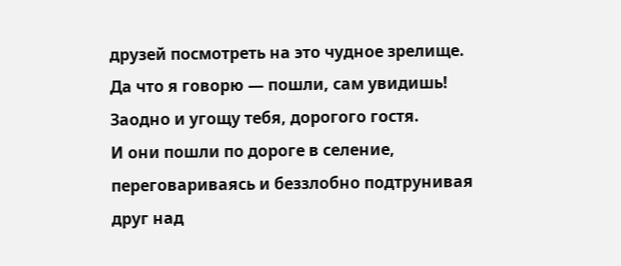друзей посмотреть на это чудное зрелище. Да что я говорю — пошли, сам увидишь! Заодно и угощу тебя, дорогого гостя.
И они пошли по дороге в селение, переговариваясь и беззлобно подтрунивая друг над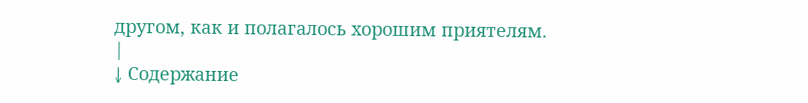другом, как и полагалось хорошим приятелям.
|
↓ Содержание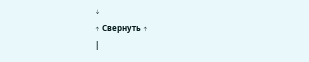↓
↑ Свернуть ↑
|